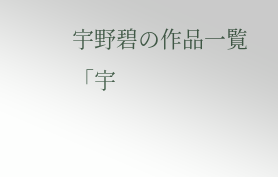宇野碧の作品一覧
「宇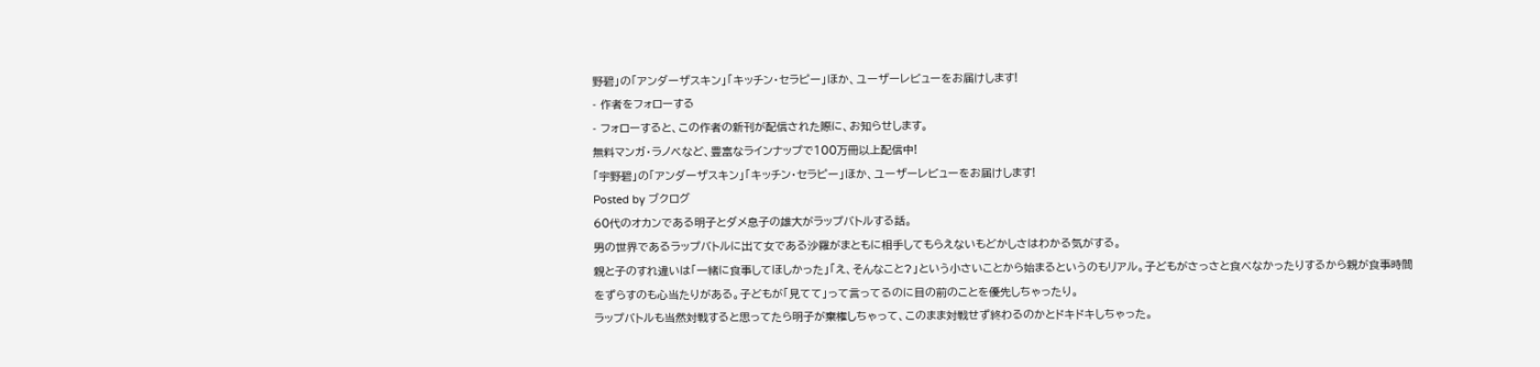野碧」の「アンダーザスキン」「キッチン・セラピー」ほか、ユーザーレビューをお届けします!
- 作者をフォローする
- フォローすると、この作者の新刊が配信された際に、お知らせします。
無料マンガ・ラノベなど、豊富なラインナップで100万冊以上配信中!
「宇野碧」の「アンダーザスキン」「キッチン・セラピー」ほか、ユーザーレビューをお届けします!
Posted by ブクログ
60代のオカンである明子とダメ息子の雄大がラップバトルする話。
男の世界であるラップバトルに出て女である沙羅がまともに相手してもらえないもどかしさはわかる気がする。
親と子のすれ違いは「一緒に食事してほしかった」「え、そんなこと?」という小さいことから始まるというのもリアル。子どもがさっさと食べなかったりするから親が食事時間をずらすのも心当たりがある。子どもが「見てて」って言ってるのに目の前のことを優先しちゃったり。
ラップバトルも当然対戦すると思ってたら明子が棄権しちゃって、このまま対戦せず終わるのかとドキドキしちゃった。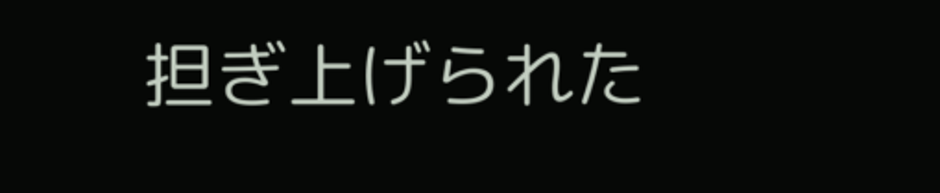担ぎ上げられた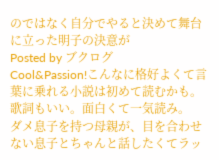のではなく自分でやると決めて舞台に立った明子の決意が
Posted by ブクログ
Cool&Passion!こんなに格好よくて言葉に乗れる小説は初めて読むかも。歌詞もいい。面白くて一気読み。
ダメ息子を持つ母親が、目を合わせない息子とちゃんと話したくてラッ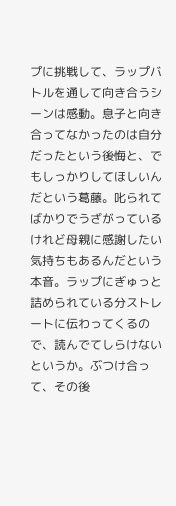プに挑戦して、ラップバトルを通して向き合うシーンは感動。息子と向き合ってなかったのは自分だったという後悔と、でもしっかりしてほしいんだという葛藤。叱られてばかりでうざがっているけれど母親に感謝したい気持ちもあるんだという本音。ラップにぎゅっと詰められている分ストレートに伝わってくるので、読んでてしらけないというか。ぶつけ合って、その後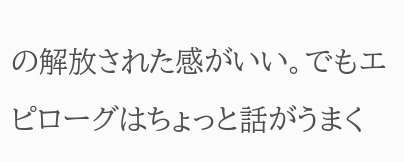の解放された感がいい。でもエピローグはちょっと話がうまく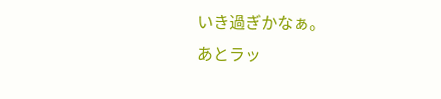いき過ぎかなぁ。
あとラッ